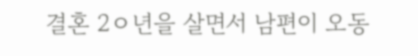결혼 2ㅇ년을 살면서 남편이 오동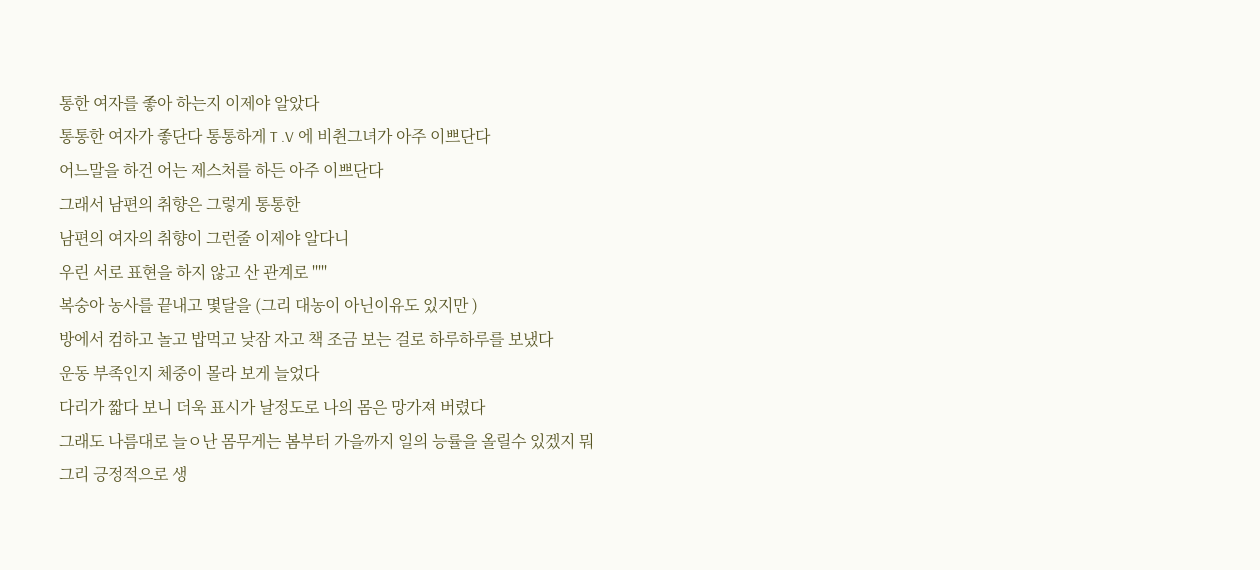통한 여자를 좋아 하는지 이제야 알았다
통통한 여자가 좋단다 통통하게 T .V 에 비췬그녀가 아주 이쁘단다
어느말을 하건 어는 제스처를 하든 아주 이쁘단다
그래서 남편의 취향은 그렇게 통통한
남편의 여자의 취향이 그런줄 이제야 알다니
우린 서로 표현을 하지 않고 산 관계로 '''''
복숭아 농사를 끝내고 몇달을 (그리 대농이 아닌이유도 있지만 )
방에서 컴하고 놀고 밥먹고 낮잠 자고 책 조금 보는 걸로 하루하루를 보냈다
운동 부족인지 체중이 몰라 보게 늘었다
다리가 짧다 보니 더욱 표시가 날정도로 나의 몸은 망가져 버렸다
그래도 나름대로 늘ㅇ난 몸무게는 봄부터 가을까지 일의 능률을 올릴수 있겠지 뭐
그리 긍정적으로 생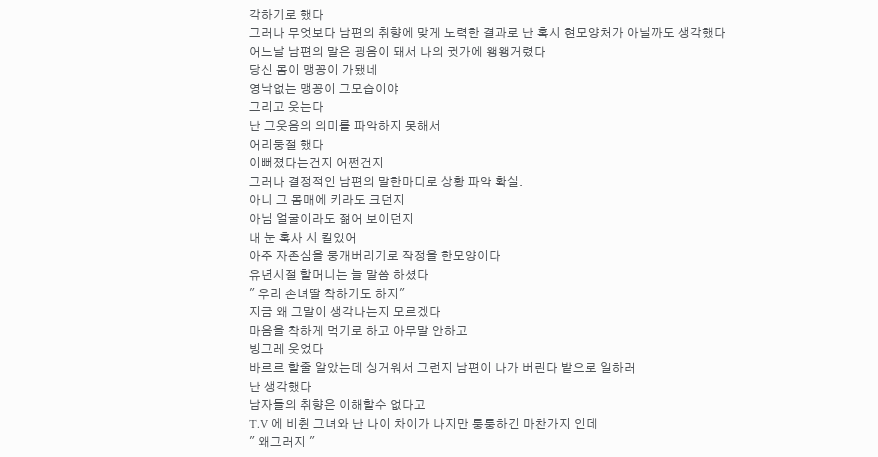각하기로 했다
그러나 무엇보다 남편의 취향에 맞게 노력한 결과로 난 혹시 현모양처가 아닐까도 생각했다
어느날 남편의 말은 굉음이 돼서 나의 귓가에 왱왱거렸다
당신 몸이 맹꽁이 가됐네
영낙없는 맹꽁이 그모습이야
그리고 웃는다
난 그웃음의 의미를 파악하지 못해서
어리둥절 했다
이뻐졌다는건지 어쩐건지
그러나 결정적인 남편의 말한마디로 상황 파악 확실.
아니 그 몸매에 키라도 크던지
아님 얼굴이라도 젊어 보이던지
내 눈 혹사 시 킬있어
아주 자존심을 뭉개버리기로 작정을 한모양이다
유년시절 할머니는 늘 말씀 하셨다
" 우리 손녀딸 착하기도 하지"
지금 왜 그말이 생각나는지 모르겠다
마음을 착하게 먹기로 하고 아무말 안하고
빙그레 웃었다
바르르 할줄 알았는데 싱거워서 그런지 남편이 나가 버린다 밭으로 일하러
난 생각했다
남자들의 취향은 이해할수 없다고
T.V 에 비췬 그녀와 난 나이 차이가 나지만 퉁퉁하긴 마찬가지 인데
" 왜그러지 "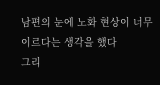남편의 눈에 노화 현상이 너무 이르다는 생각을 했다
그리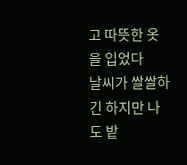고 따뜻한 옷을 입었다
날씨가 쌀쌀하긴 하지만 나도 밭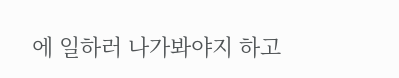에 일하러 나가봐야지 하고